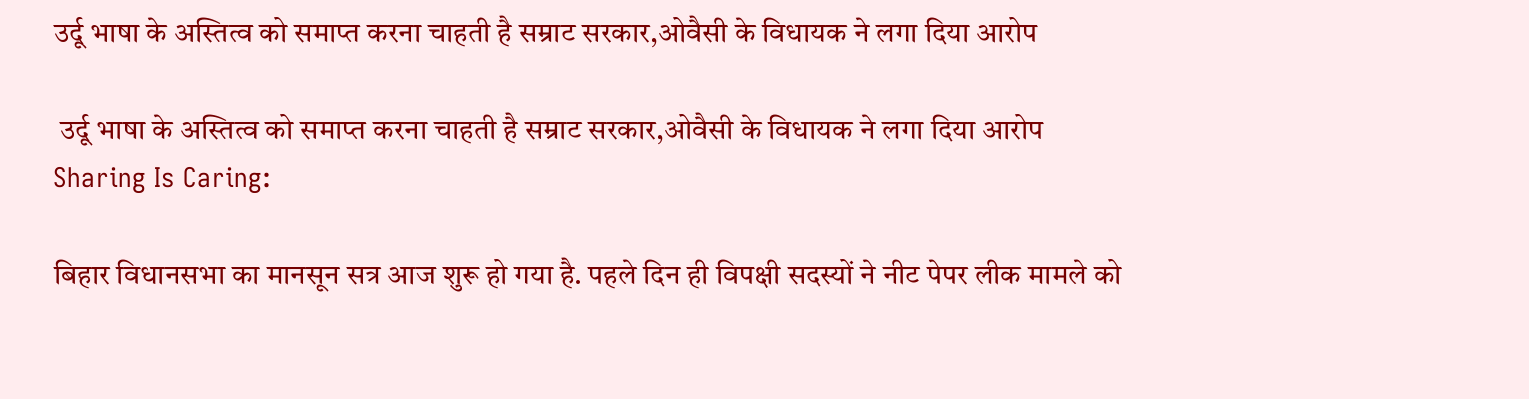उर्दू भाषा के अस्तित्व को समाप्त करना चाहती है सम्राट सरकार,ओवैसी के विधायक ने लगा दिया आरोप

 उर्दू भाषा के अस्तित्व को समाप्त करना चाहती है सम्राट सरकार,ओवैसी के विधायक ने लगा दिया आरोप
Sharing Is Caring:

बिहार विधानसभा का मानसून सत्र आज शुरू हो गया है. पहले दिन ही विपक्षी सदस्यों ने नीट पेपर लीक मामले को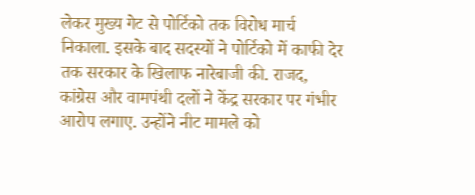लेकर मुख्य गेट से पोर्टिको तक विरोध मार्च निकाला. इसके बाद सदस्यों ने पोर्टिको में काफी देर तक सरकार के खिलाफ नारेबाजी की. राजद, कांग्रेस और वामपंथी दलों ने केंद्र सरकार पर गंभीर आरोप लगाए. उन्होंने नीट मामले को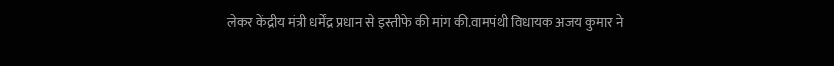लेकर केंद्रीय मंत्री धर्मेंद्र प्रधान से इस्तीफे की मांग की.वामपंथी विधायक अजय कुमार ने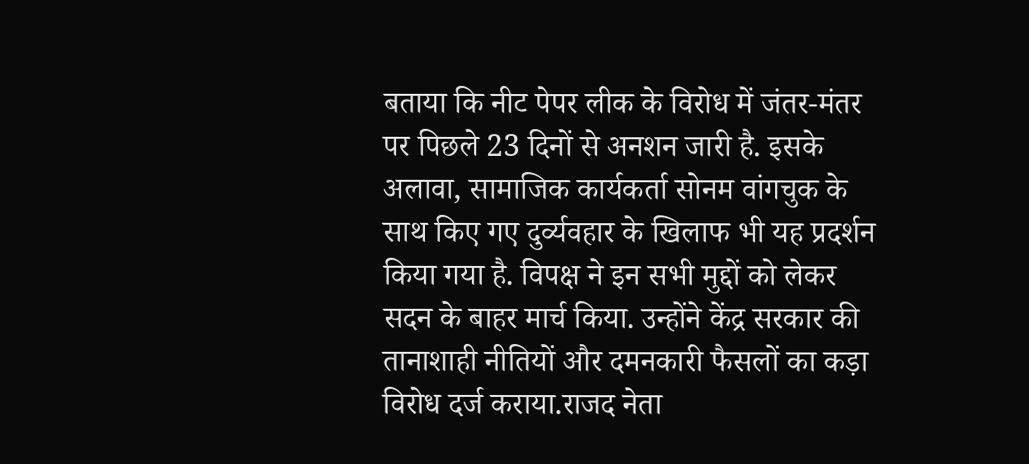बताया कि नीट पेपर लीक के विरोध में जंतर-मंतर पर पिछले 23 दिनों से अनशन जारी है. इसके अलावा, सामाजिक कार्यकर्ता सोनम वांगचुक के साथ किए गए दुर्व्यवहार के खिलाफ भी यह प्रदर्शन किया गया है. विपक्ष ने इन सभी मुद्दों को लेकर सदन के बाहर मार्च किया. उन्होंने केंद्र सरकार की तानाशाही नीतियों और दमनकारी फैसलों का कड़ा विरोध दर्ज कराया.राजद नेता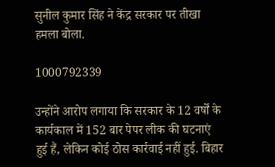सुनील कुमार सिंह ने केंद्र सरकार पर तीखा हमला बोला.

1000792339

उन्होंने आरोप लगाया कि सरकार के 12 वर्षों के कार्यकाल में 152 बार पेपर लीक की घटनाएं हुई हैं, लेकिन कोई ठोस कार्रवाई नहीं हुई. बिहार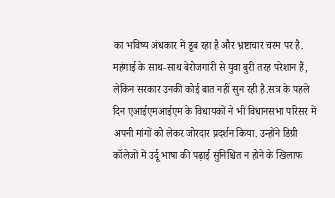का भविष्य अंधकार में डूब रहा है और भ्रष्टाचार चरम पर है. महंगाई के साथ-साथ बेरोजगारी से युवा बुरी तरह परेशान हैं, लेकिन सरकार उनकी कोई बात नहीं सुन रही है.सत्र के पहले दिन एआईएमआईएम के विधायकों ने भी विधानसभा परिसर में अपनी मांगों को लेकर जोरदार प्रदर्शन किया. उन्होंने डिग्री कॉलेजों में उर्दू भाषा की पढ़ाई सुनिश्चित न होने के खिलाफ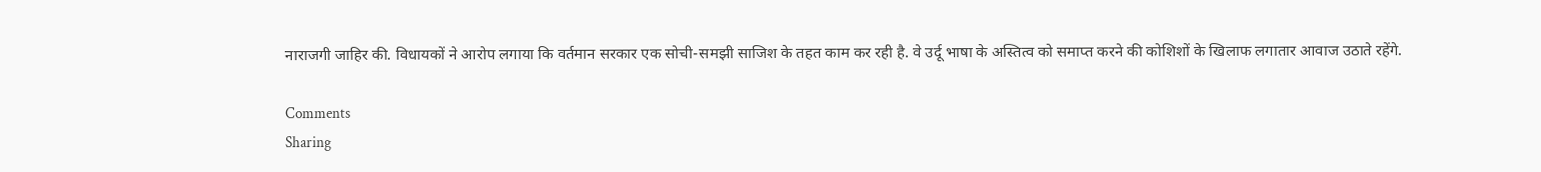नाराजगी जाहिर की. विधायकों ने आरोप लगाया कि वर्तमान सरकार एक सोची-समझी साजिश के तहत काम कर रही है. वे उर्दू भाषा के अस्तित्व को समाप्त करने की कोशिशों के खिलाफ लगातार आवाज उठाते रहेंगे.

Comments
Sharing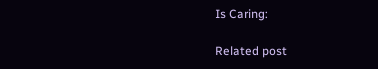Is Caring:

Related post